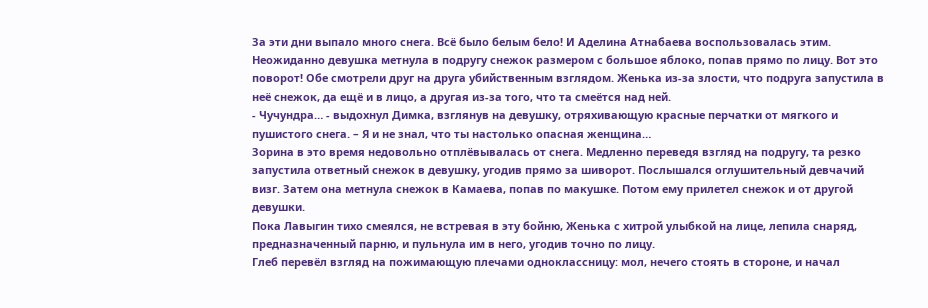За эти дни выпало много снега. Всё было белым бело! И Аделина Атнабаева воспользовалась этим.
Неожиданно девушка метнула в подругу снежок размером с большое яблоко, попав прямо по лицу. Вот это поворот! Обе смотрели друг на друга убийственным взглядом. Женька из-за злости, что подруга запустила в неё снежок, да ещё и в лицо, а другая из-за того, что та смеётся над ней.
- Чучундра… - выдохнул Димка, взглянув на девушку, отряхивающую красные перчатки от мягкого и пушистого снега. – Я и не знал, что ты настолько опасная женщина…
Зорина в это время недовольно отплёвывалась от снега. Медленно переведя взгляд на подругу, та резко запустила ответный снежок в девушку, угодив прямо за шиворот. Послышался оглушительный девчачий визг. Затем она метнула снежок в Камаева, попав по макушке. Потом ему прилетел снежок и от другой девушки.
Пока Лавыгин тихо смеялся, не встревая в эту бойню, Женька с хитрой улыбкой на лице, лепила снаряд, предназначенный парню, и пульнула им в него, угодив точно по лицу.
Глеб перевёл взгляд на пожимающую плечами одноклассницу: мол, нечего стоять в стороне, и начал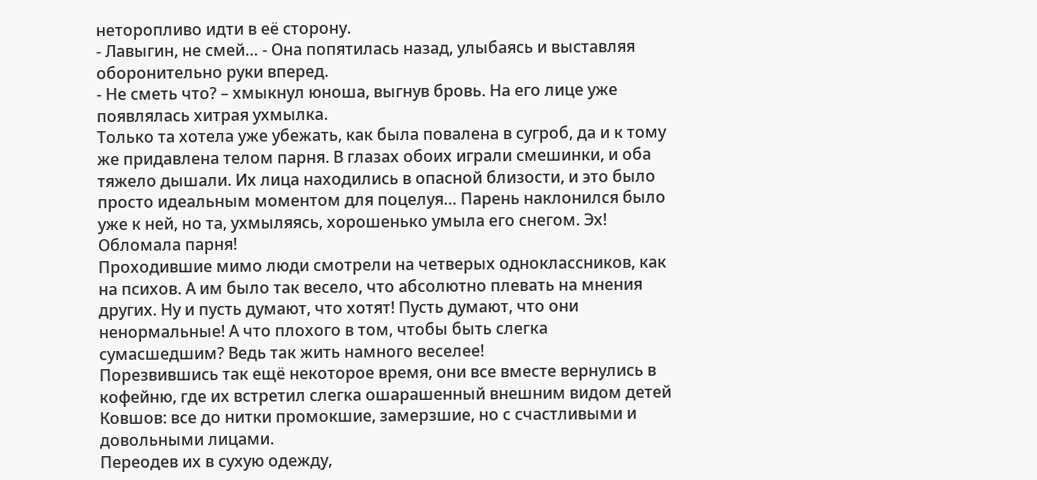неторопливо идти в её сторону.
- Лавыгин, не смей… - Она попятилась назад, улыбаясь и выставляя оборонительно руки вперед.
- Не сметь что? – хмыкнул юноша, выгнув бровь. На его лице уже появлялась хитрая ухмылка.
Только та хотела уже убежать, как была повалена в сугроб, да и к тому же придавлена телом парня. В глазах обоих играли смешинки, и оба тяжело дышали. Их лица находились в опасной близости, и это было просто идеальным моментом для поцелуя… Парень наклонился было уже к ней, но та, ухмыляясь, хорошенько умыла его снегом. Эх! Обломала парня!
Проходившие мимо люди смотрели на четверых одноклассников, как на психов. А им было так весело, что абсолютно плевать на мнения других. Ну и пусть думают, что хотят! Пусть думают, что они ненормальные! А что плохого в том, чтобы быть слегка сумасшедшим? Ведь так жить намного веселее!
Порезвившись так ещё некоторое время, они все вместе вернулись в кофейню, где их встретил слегка ошарашенный внешним видом детей Ковшов: все до нитки промокшие, замерзшие, но с счастливыми и довольными лицами.
Переодев их в сухую одежду,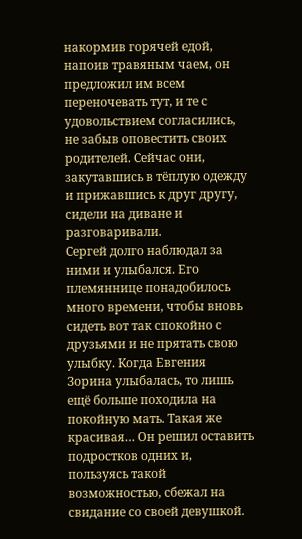накормив горячей едой, напоив травяным чаем, он предложил им всем переночевать тут, и те с удовольствием согласились, не забыв оповестить своих родителей. Сейчас они, закутавшись в тёплую одежду и прижавшись к друг другу, сидели на диване и разговаривали.
Сергей долго наблюдал за ними и улыбался. Его племяннице понадобилось много времени, чтобы вновь сидеть вот так спокойно с друзьями и не прятать свою улыбку. Когда Евгения Зорина улыбалась, то лишь ещё больше походила на покойную мать. Такая же красивая… Он решил оставить подростков одних и, пользуясь такой возможностью, сбежал на свидание со своей девушкой.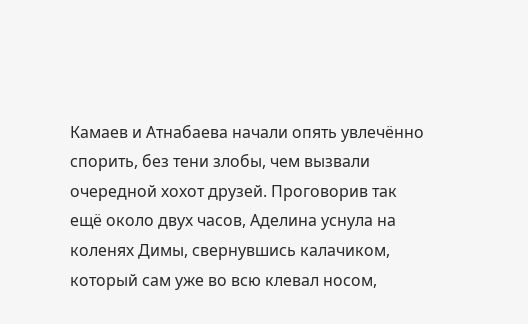Камаев и Атнабаева начали опять увлечённо спорить, без тени злобы, чем вызвали очередной хохот друзей. Проговорив так ещё около двух часов, Аделина уснула на коленях Димы, свернувшись калачиком, который сам уже во всю клевал носом,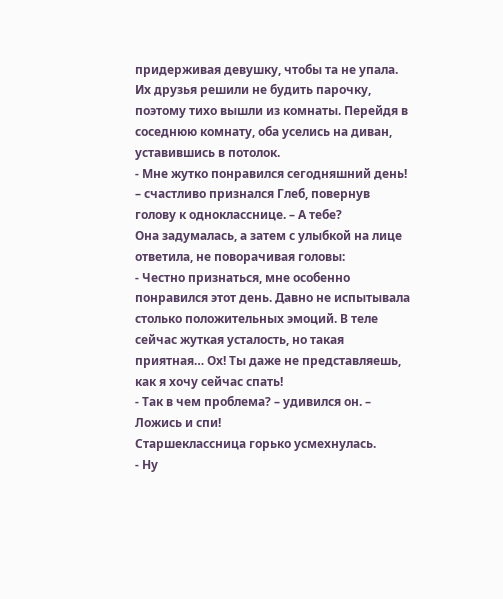придерживая девушку, чтобы та не упала.
Их друзья решили не будить парочку, поэтому тихо вышли из комнаты. Перейдя в соседнюю комнату, оба уселись на диван, уставившись в потолок.
- Мне жутко понравился сегодняшний день! – счастливо признался Глеб, повернув голову к однокласснице. – А тебе?
Она задумалась, а затем с улыбкой на лице ответила, не поворачивая головы:
- Честно признаться, мне особенно понравился этот день. Давно не испытывала столько положительных эмоций. В теле сейчас жуткая усталость, но такая приятная… Ох! Ты даже не представляешь, как я хочу сейчас спать!
- Так в чем проблема? – удивился он. – Ложись и спи!
Старшеклассница горько усмехнулась.
- Ну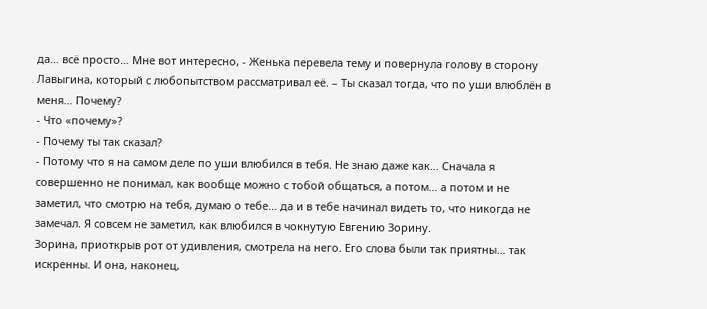да… всё просто… Мне вот интересно, - Женька перевела тему и повернула голову в сторону Лавыгина, который с любопытством рассматривал её. – Ты сказал тогда, что по уши влюблён в меня… Почему?
- Что «почему»?
- Почему ты так сказал?
- Потому что я на самом деле по уши влюбился в тебя. Не знаю даже как… Сначала я совершенно не понимал, как вообще можно с тобой общаться, а потом… а потом и не заметил, что смотрю на тебя, думаю о тебе… да и в тебе начинал видеть то, что никогда не замечал. Я совсем не заметил, как влюбился в чокнутую Евгению Зорину.
Зорина, приоткрыв рот от удивления, смотрела на него. Его слова были так приятны… так искренны. И она, наконец,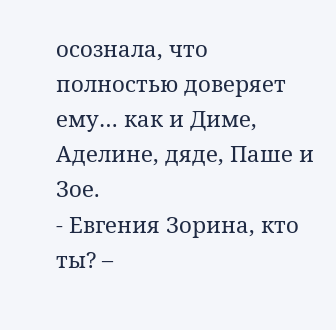осознала, что полностью доверяет ему… как и Диме, Аделине, дяде, Паше и Зое.
- Евгения Зорина, кто ты? –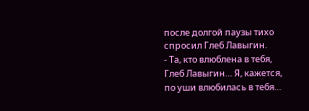после долгой паузы тихо спросил Глеб Лавыгин.
- Та, кто влюблена в тебя, Глеб Лавыгин… Я, кажется, по уши влюбилась в тебя…